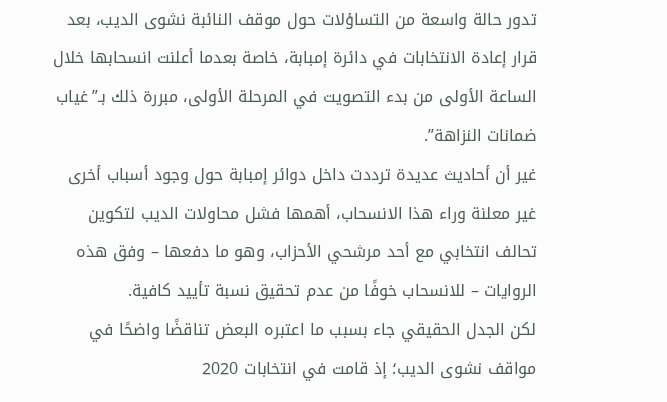تدور حالة واسعة من التساؤلات حول موقف النائبة نشوى الديب، بعد قرار إعادة الانتخابات في دائرة إمبابة، خاصة بعدما أعلنت انسحابها خلال الساعة الأولى من بدء التصويت في المرحلة الأولى، مبررة ذلك بـ”غياب ضمانات النزاهة”.
غير أن أحاديث عديدة ترددت داخل دوائر إمبابة حول وجود أسباب أخرى غير معلنة وراء هذا الانسحاب، أهمها فشل محاولات الديب لتكوين تحالف انتخابي مع أحد مرشحي الأحزاب، وهو ما دفعها – وفق هذه الروايات – للانسحاب خوفًا من عدم تحقيق نسبة تأييد كافية.
لكن الجدل الحقيقي جاء بسبب ما اعتبره البعض تناقضًا واضحًا في مواقف نشوى الديب؛ إذ قامت في انتخابات 2020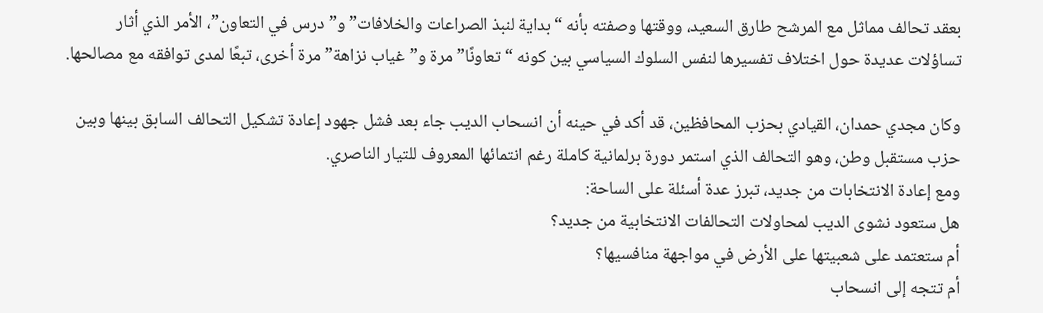بعقد تحالف مماثل مع المرشح طارق السعيد، ووقتها وصفته بأنه “بداية لنبذ الصراعات والخلافات” و”درس في التعاون”، الأمر الذي أثار تساؤلات عديدة حول اختلاف تفسيرها لنفس السلوك السياسي بين كونه “تعاونًا” مرة و”غياب نزاهة” مرة أخرى، تبعًا لمدى توافقه مع مصالحها.

وكان مجدي حمدان، القيادي بحزب المحافظين، قد أكد في حينه أن انسحاب الديب جاء بعد فشل جهود إعادة تشكيل التحالف السابق بينها وبين حزب مستقبل وطن، وهو التحالف الذي استمر دورة برلمانية كاملة رغم انتمائها المعروف للتيار الناصري.
ومع إعادة الانتخابات من جديد، تبرز عدة أسئلة على الساحة:
هل ستعود نشوى الديب لمحاولات التحالفات الانتخابية من جديد؟
أم ستعتمد على شعبيتها على الأرض في مواجهة منافسيها؟
أم تتجه إلى انسحاب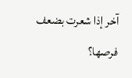آخر إذا شعرت بضعف فرصها؟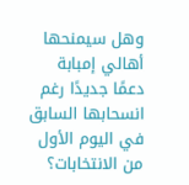وهل سيمنحها أهالي إمبابة دعمًا جديدًا رغم انسحابها السابق في اليوم الأول من الانتخابات؟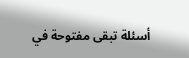أسئلة تبقى مفتوحة في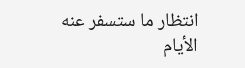انتظار ما ستسفر عنه الأيام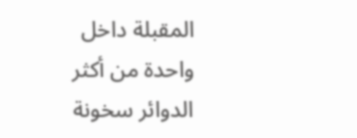المقبلة داخل واحدة من أكثر الدوائر سخونة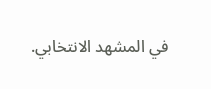في المشهد الانتخابي.